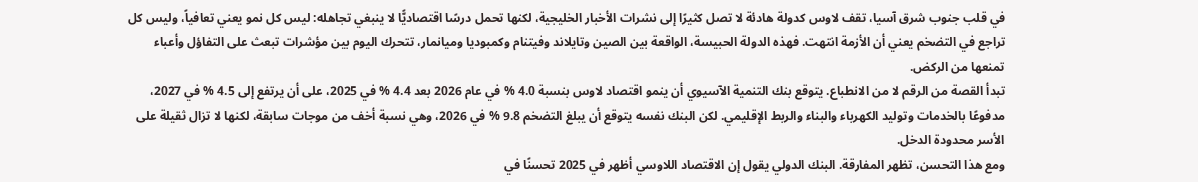في قلب جنوب شرق آسيا، تقف لاوس كدولة هادئة لا تصل كثيرًا إلى نشرات الأخبار الخليجية، لكنها تحمل درسًا اقتصاديًّا لا ينبغي تجاهله: ليس كل نمو يعني تعافياً، وليس كل تراجع في التضخم يعني أن الأزمة انتهت. فهذه الدولة الحبيسة، الواقعة بين الصين وتايلاند وفيتنام وكمبوديا وميانمار، تتحرك اليوم بين مؤشرات تبعث على التفاؤل وأعباء تمنعها من الركض.
تبدأ القصة من الرقم لا من الانطباع. يتوقع بنك التنمية الآسيوي أن ينمو اقتصاد لاوس بنسبة 4.0 % في عام 2026 بعد 4.4 % في 2025، على أن يرتفع إلى 4.5 % في 2027، مدفوعًا بالخدمات وتوليد الكهرباء والبناء والربط الإقليمي. لكن البنك نفسه يتوقع أن يبلغ التضخم 9.8 % في 2026، وهي نسبة أخف من موجات سابقة، لكنها لا تزال ثقيلة على الأسر محدودة الدخل.
ومع هذا التحسن، تظهر المفارقة. البنك الدولي يقول إن الاقتصاد اللاوسي أظهر في 2025 تحسنًا في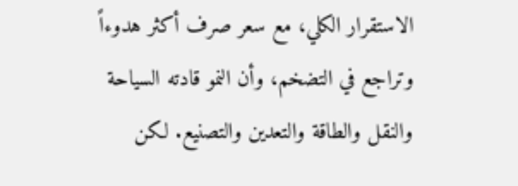الاستقرار الكلي، مع سعر صرف أكثر هدوءاً وتراجع في التضخم، وأن النمو قادته السياحة والنقل والطاقة والتعدين والتصنيع. لكن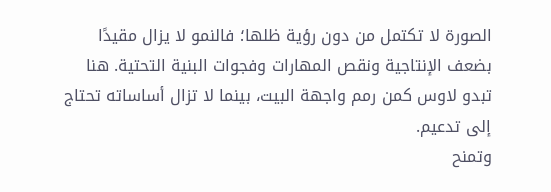الصورة لا تكتمل من دون رؤية ظلها؛ فالنمو لا يزال مقيدًا بضعف الإنتاجية ونقص المهارات وفجوات البنية التحتية. هنا تبدو لاوس كمن رمم واجهة البيت، بينما لا تزال أساساته تحتاج إلى تدعيم.
وتمنح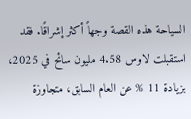السياحة هذه القصة وجهاً أكثر إشراقًا. فقد استقبلت لاوس 4.58 مليون سائح في 2025، بزيادة 11 % عن العام السابق، متجاوزة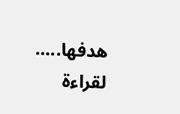هدفها.....
لقراءة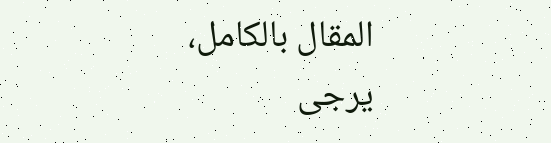المقال بالكامل، يرجى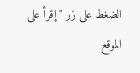الضغط على زر "إقرأ على الموقع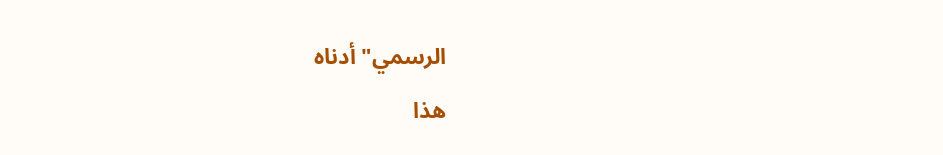الرسمي" أدناه
هذا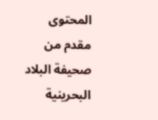المحتوى مقدم من صحيفة البلاد البحرينية